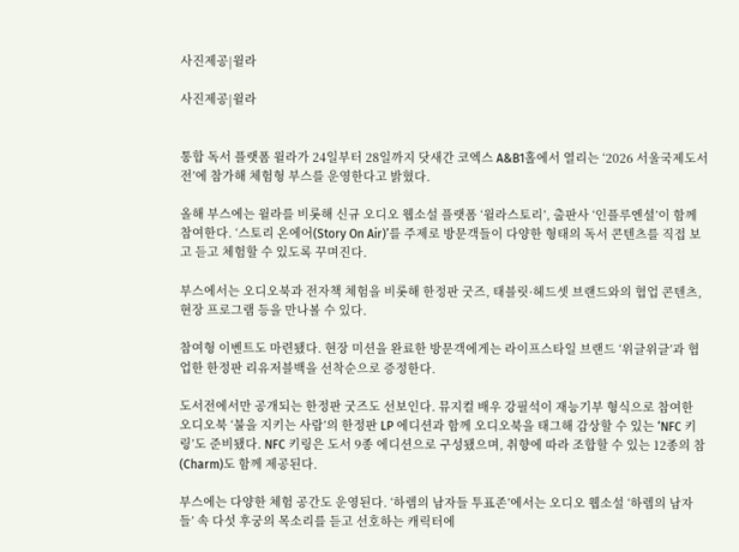사진제공|윌라

사진제공|윌라


통합 독서 플랫폼 윌라가 24일부터 28일까지 닷새간 코엑스 A&B1홀에서 열리는 ‘2026 서울국제도서전’에 참가해 체험형 부스를 운영한다고 밝혔다.

올해 부스에는 윌라를 비롯해 신규 오디오 웹소설 플랫폼 ‘윌라스토리’, 출판사 ‘인플루엔셜’이 함께 참여한다. ‘스토리 온에어(Story On Air)’를 주제로 방문객들이 다양한 형태의 독서 콘텐츠를 직접 보고 듣고 체험할 수 있도록 꾸며진다.

부스에서는 오디오북과 전자책 체험을 비롯해 한정판 굿즈, 태블릿·헤드셋 브랜드와의 협업 콘텐츠, 현장 프로그램 등을 만나볼 수 있다.

참여형 이벤트도 마련됐다. 현장 미션을 완료한 방문객에게는 라이프스타일 브랜드 ‘위글위글’과 협업한 한정판 리유저블백을 선착순으로 증정한다.

도서전에서만 공개되는 한정판 굿즈도 선보인다. 뮤지컬 배우 강필석이 재능기부 형식으로 참여한 오디오북 ‘불을 지키는 사람’의 한정판 LP 에디션과 함께 오디오북을 태그해 감상할 수 있는 ‘NFC 키링’도 준비됐다. NFC 키링은 도서 9종 에디션으로 구성됐으며, 취향에 따라 조합할 수 있는 12종의 참(Charm)도 함께 제공된다.

부스에는 다양한 체험 공간도 운영된다. ‘하렘의 남자들 투표존’에서는 오디오 웹소설 ‘하렘의 남자들’ 속 다섯 후궁의 목소리를 듣고 선호하는 캐릭터에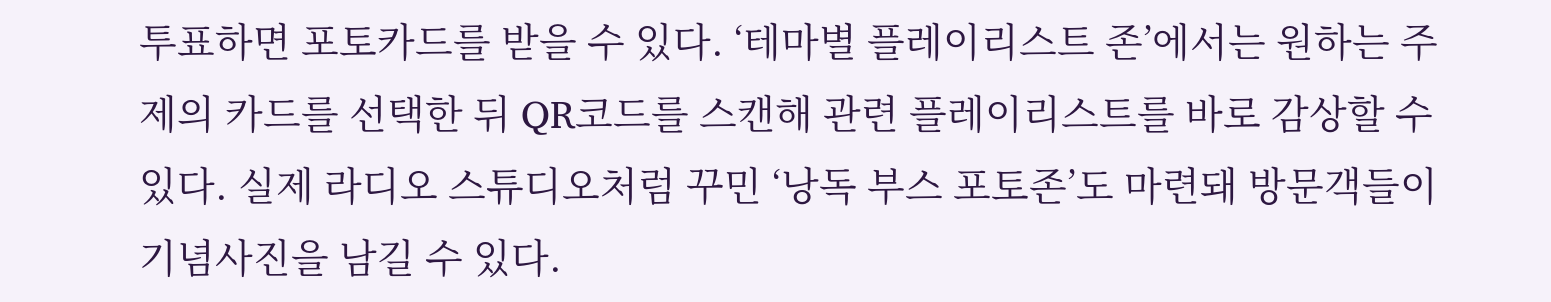투표하면 포토카드를 받을 수 있다. ‘테마별 플레이리스트 존’에서는 원하는 주제의 카드를 선택한 뒤 QR코드를 스캔해 관련 플레이리스트를 바로 감상할 수 있다. 실제 라디오 스튜디오처럼 꾸민 ‘낭독 부스 포토존’도 마련돼 방문객들이 기념사진을 남길 수 있다.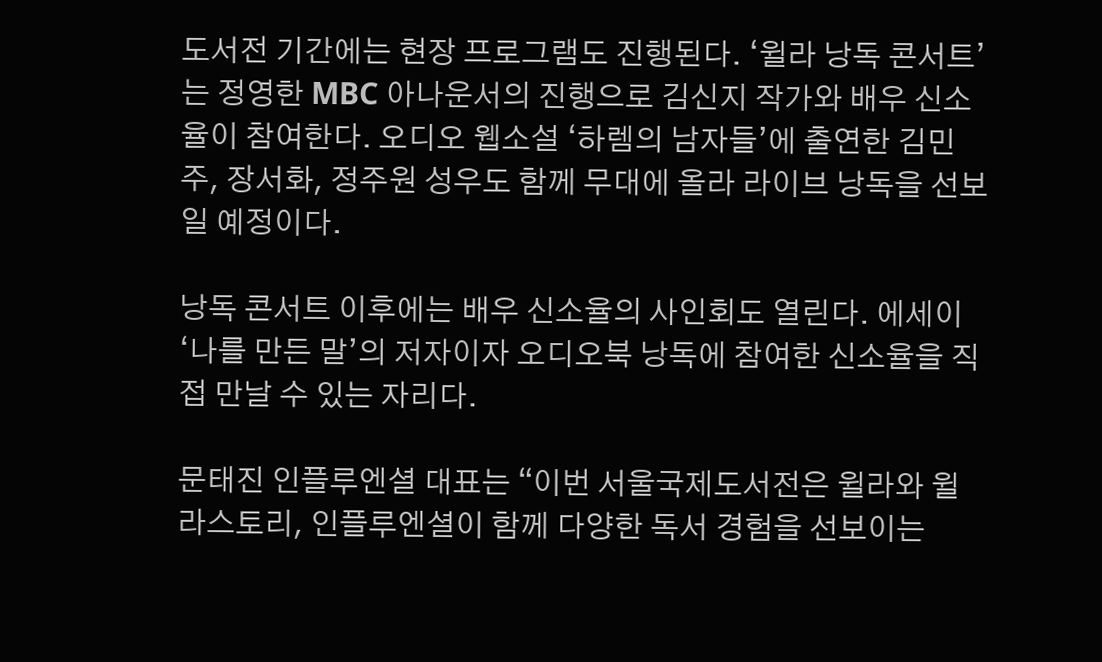도서전 기간에는 현장 프로그램도 진행된다. ‘윌라 낭독 콘서트’는 정영한 MBC 아나운서의 진행으로 김신지 작가와 배우 신소율이 참여한다. 오디오 웹소설 ‘하렘의 남자들’에 출연한 김민주, 장서화, 정주원 성우도 함께 무대에 올라 라이브 낭독을 선보일 예정이다.

낭독 콘서트 이후에는 배우 신소율의 사인회도 열린다. 에세이 ‘나를 만든 말’의 저자이자 오디오북 낭독에 참여한 신소율을 직접 만날 수 있는 자리다.

문태진 인플루엔셜 대표는 “이번 서울국제도서전은 윌라와 윌라스토리, 인플루엔셜이 함께 다양한 독서 경험을 선보이는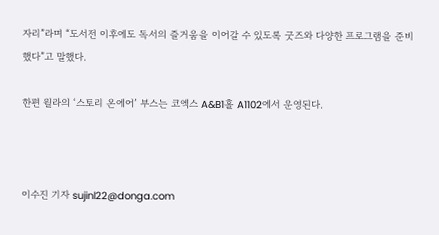자리”라며 “도서전 이후에도 독서의 즐거움을 이어갈 수 있도록 굿즈와 다양한 프로그램을 준비했다”고 말했다.

한편 윌라의 ‘스토리 온에어’ 부스는 코엑스 A&B1홀 A1102에서 운영된다.



이수진 기자 sujinl22@donga.com